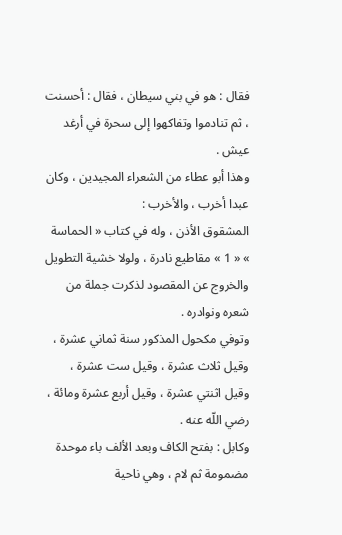فقال : هو في بني سيطان ، فقال : أحسنت ، ثم تنادموا وتفاكهوا إلى سحرة في أرغد عيش .
وهذا أبو عطاء من الشعراء المجيدين ، وكان عبدا أخرب ، والأخرب :
المشقوق الأذن ، وله في كتاب « الحماسة » « 1 » مقاطيع نادرة ، ولولا خشية التطويل والخروج عن المقصود لذكرت جملة من شعره ونوادره .
وتوفي مكحول المذكور سنة ثماني عشرة ، وقيل ثلاث عشرة ، وقيل ست عشرة ، وقيل اثنتي عشرة ، وقيل أربع عشرة ومائة ، رضي اللّه عنه .
وكابل : بفتح الكاف وبعد الألف باء موحدة مضمومة ثم لام ، وهي ناحية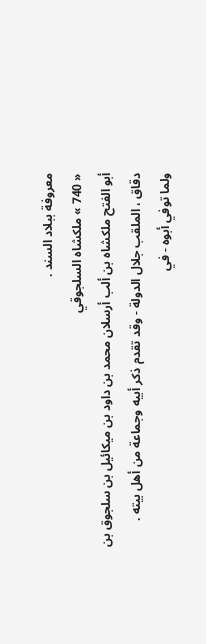معروفة ببلاد السند .
« 740 » ملكشاه السلجوقي
أبو الفتح ملكشاه بن ألب أرسلان محمد بن داود بن ميكائيل بن سلجوق بن دقاق ، الملقب جلال الدولة - وقد تقدم ذكر أبيه وجماعة من أهل بيته .
ولما توفي أبوه - في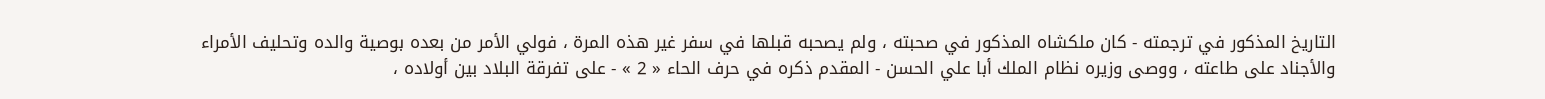التاريخ المذكور في ترجمته - كان ملكشاه المذكور في صحبته ، ولم يصحبه قبلها في سفر غير هذه المرة ، فولي الأمر من بعده بوصية والده وتحليف الأمراء والأجناد على طاعته ، ووصى وزيره نظام الملك أبا علي الحسن - المقدم ذكره في حرف الحاء « 2 » - على تفرقة البلاد بين أولاده ،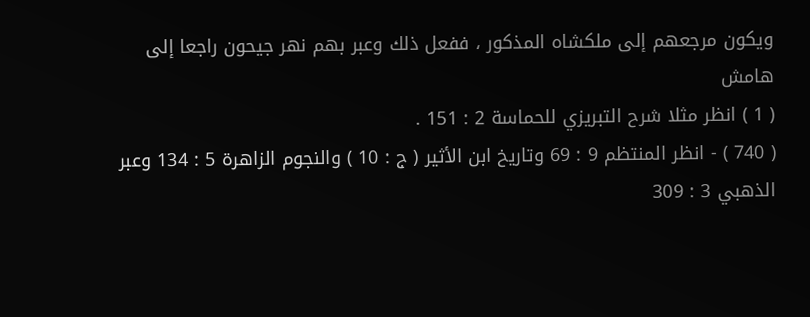ويكون مرجعهم إلى ملكشاه المذكور ، ففعل ذلك وعبر بهم نهر جيحون راجعا إلى
هامش
( 1 ) انظر مثلا شرح التبريزي للحماسة 2 : 151 .
( 740 ) - انظر المنتظم 9 : 69 وتاريخ ابن الأثير ( ج : 10 ) والنجوم الزاهرة 5 : 134 وعبر الذهبي 3 : 309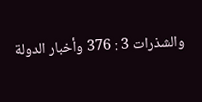والشذرات 3 : 376 وأخبار الدولة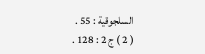السلجوقية : 55 .
( 2 ) ج 2 : 128 .